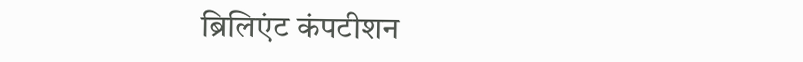ब्रिलिएंट कंपटीशन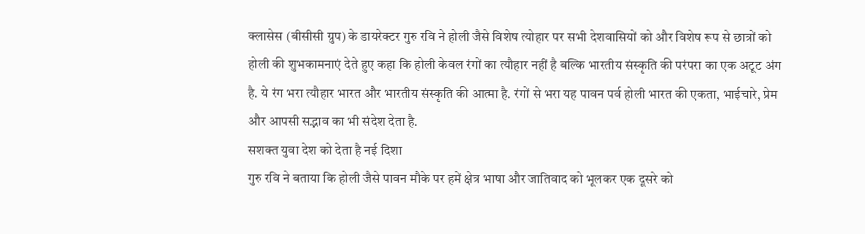क्लासेस (बीसीसी ग्रुप) के डायरेक्टर गुरु रवि ने होली जैसे विशेष त्योहार पर सभी देशवासियों को और विशेष रूप से छात्रों को होली की शुभकामनाएं देते हुए कहा कि होली केवल रंगों का त्यौहार नहीं है बल्कि भारतीय संस्कृति की परंपरा का एक अटूट अंग है. ये रंग भरा त्यौहार भारत और भारतीय संस्कृति की आत्मा है. रंगों से भरा यह पावन पर्व होली भारत की एकता, भाईचारे, प्रेम और आपसी सद्भाव का भी संदेश देता है.
सशक्त युवा देश को देता है नई दिशा
गुरु रवि ने बताया कि होली जैसे पावन मौके पर हमें क्षेत्र भाषा और जातिवाद को भूलकर एक दूसरे को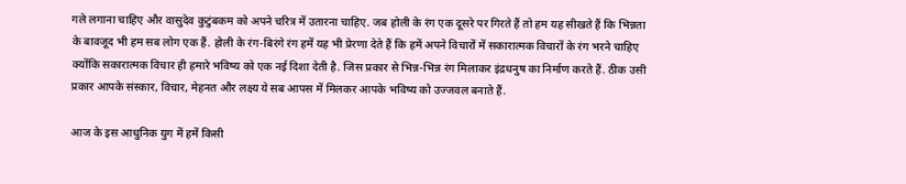गले लगाना चाहिए और वासुदेव कुटुंबकम को अपने चरित्र में उतारना चाहिए. जब होली के रंग एक दूसरे पर गिरते हैं तो हम यह सीखते हैं कि भिन्नता के बावजूद भी हम सब लोग एक हैं. होली के रंग-बिरंगे रंग हमें यह भी प्रेरणा देते हैं कि हमें अपने विचारों में सकारात्मक विचारों के रंग भरने चाहिए क्योंकि सकारात्मक विचार ही हमारे भविष्य को एक नई दिशा देती है. जिस प्रकार से भिन्न-भिन्न रंग मिलाकर इंद्रधनुष का निर्माण करते हैं. ठीक उसी प्रकार आपके संस्कार, विचार, मेहनत और लक्ष्य ये सब आपस में मिलकर आपके भविष्य को उज्जवल बनाते हैं.

आज के इस आधुनिक युग में हमें किसी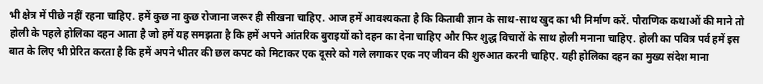भी क्षेत्र में पीछे नहीं रहना चाहिए. हमें कुछ ना कुछ रोजाना जरूर ही सीखना चाहिए. आज हमें आवश्यकता है कि किताबी ज्ञान के साथ-साथ खुद का भी निर्माण करें. पौराणिक कथाओं की माने तो होली के पहले होलिका दहन आता है जो हमें यह समझता है कि हमें अपने आंतरिक बुराइयों को दहन का देना चाहिए और फिर शुद्ध विचारों के साथ होली मनाना चाहिए. होली का पवित्र पर्व हमें इस बात के लिए भी प्रेरित करता है कि हमें अपने भीतर की छल कपट को मिटाकर एक दूसरे को गले लगाकर एक नए जीवन की शुरुआत करनी चाहिए. यही होलिका दहन का मुख्य संदेश माना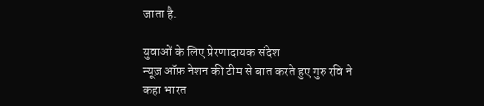जाता है.

युवाओं के लिए प्रेरणादायक संदेश
न्यूज़ ऑफ़ नेशन की टीम से बात करते हुए गुरु रवि ने कहा भारत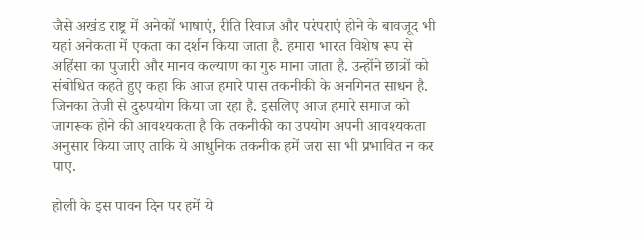जैसे अखंड राष्ट्र में अनेकों भाषाएं, रीति रिवाज और परंपराएं होने के बावजूद भी यहां अनेकता में एकता का दर्शन किया जाता है. हमारा भारत विशेष रूप से अहिंसा का पुजारी और मानव कल्याण का गुरु माना जाता है. उन्होंने छात्रों को संबोधित कहते हुए कहा कि आज हमारे पास तकनीकी के अनगिनत साधन है. जिनका तेजी से दुरुपयोग किया जा रहा है. इसलिए आज हमारे समाज को जागरूक होने की आवश्यकता है कि तकनीकी का उपयोग अपनी आवश्यकता अनुसार किया जाए ताकि ये आधुनिक तकनीक हमें जरा सा भी प्रभावित न कर पाए.

होली के इस पावन दिन पर हमें ये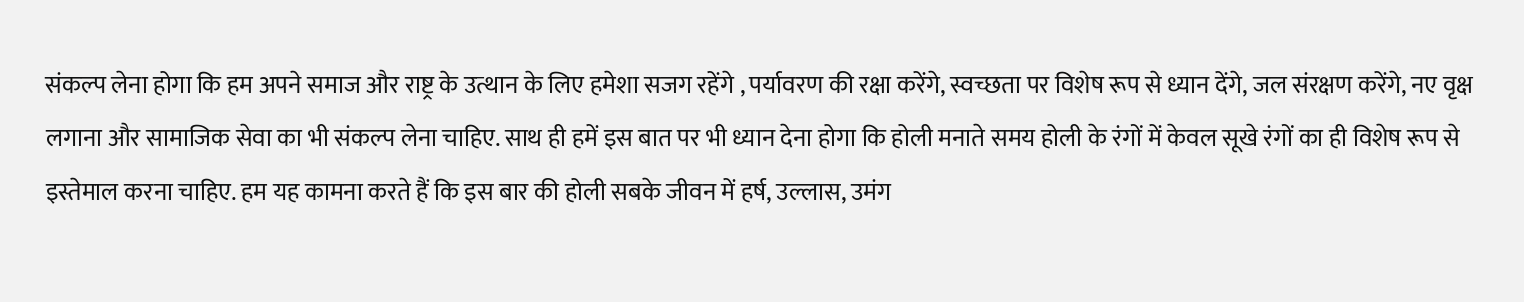संकल्प लेना होगा कि हम अपने समाज और राष्ट्र के उत्थान के लिए हमेशा सजग रहेंगे , पर्यावरण की रक्षा करेंगे, स्वच्छता पर विशेष रूप से ध्यान देंगे, जल संरक्षण करेंगे, नए वृक्ष लगाना और सामाजिक सेवा का भी संकल्प लेना चाहिए. साथ ही हमें इस बात पर भी ध्यान देना होगा कि होली मनाते समय होली के रंगों में केवल सूखे रंगों का ही विशेष रूप से इस्तेमाल करना चाहिए. हम यह कामना करते हैं कि इस बार की होली सबके जीवन में हर्ष, उल्लास, उमंग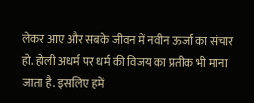लेकर आए और सबके जीवन में नवीन ऊर्जा का संचार हो. होली अधर्म पर धर्म की विजय का प्रतीक भी माना जाता है. इसलिए हमें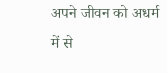अपने जीवन को अधर्म में से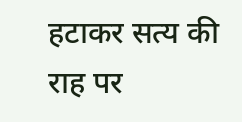हटाकर सत्य की राह पर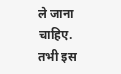ले जाना चाहिए. तभी इस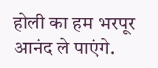होली का हम भरपूर आनंद ले पाएंगे.